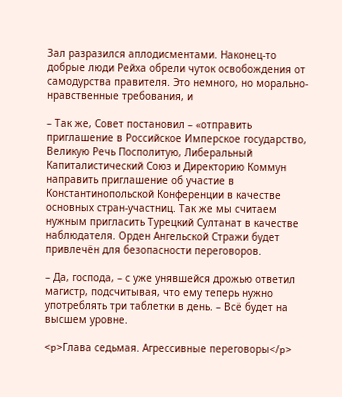Зал разразился аплодисментами. Наконец-то добрые люди Рейха обрели чуток освобождения от самодурства правителя. Это немного, но морально-нравственные требования, и

– Так же, Совет постановил – «отправить приглашение в Российское Имперское государство, Великую Речь Посполитую, Либеральный Капиталистический Союз и Директорию Коммун направить приглашение об участие в Константинопольской Конференции в качестве основных стран-участниц. Так же мы считаем нужным пригласить Турецкий Султанат в качестве наблюдателя. Орден Ангельской Стражи будет привлечён для безопасности переговоров.

– Да, господа, – с уже унявшейся дрожью ответил магистр, подсчитывая, что ему теперь нужно употреблять три таблетки в день. – Всё будет на высшем уровне.

<p>Глава седьмая. Агрессивные переговоры</p>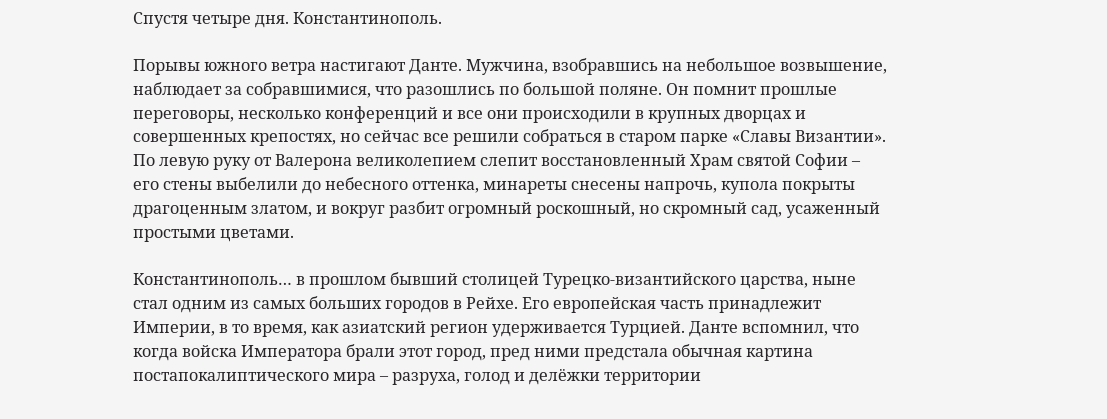Спустя четыре дня. Константинополь.

Порывы южного ветра настигают Данте. Мужчина, взобравшись на небольшое возвышение, наблюдает за собравшимися, что разошлись по большой поляне. Он помнит прошлые переговоры, несколько конференций и все они происходили в крупных дворцах и совершенных крепостях, но сейчас все решили собраться в старом парке «Славы Византии». По левую руку от Валерона великолепием слепит восстановленный Храм святой Софии – его стены выбелили до небесного оттенка, минареты снесены напрочь, купола покрыты драгоценным златом, и вокруг разбит огромный роскошный, но скромный сад, усаженный простыми цветами.

Константинополь… в прошлом бывший столицей Турецко-византийского царства, ныне стал одним из самых больших городов в Рейхе. Его европейская часть принадлежит Империи, в то время, как азиатский регион удерживается Турцией. Данте вспомнил, что когда войска Императора брали этот город, пред ними предстала обычная картина постапокалиптического мира – разруха, голод и делёжки территории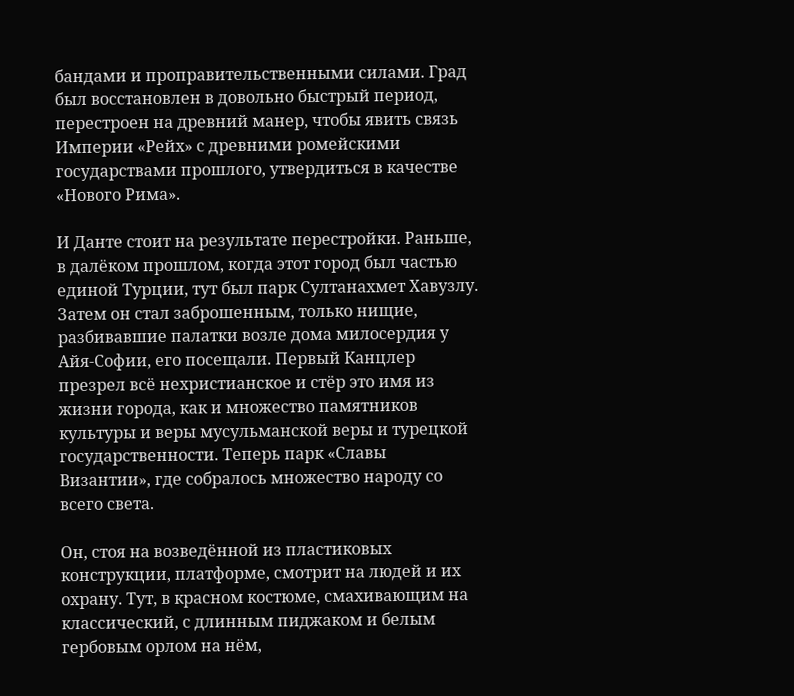бандами и проправительственными силами. Град был восстановлен в довольно быстрый период, перестроен на древний манер, чтобы явить связь Империи «Рейх» с древними ромейскими государствами прошлого, утвердиться в качестве «Нового Рима».

И Данте стоит на результате перестройки. Раньше, в далёком прошлом, когда этот город был частью единой Турции, тут был парк Султанахмет Хавузлу. Затем он стал заброшенным, только нищие, разбивавшие палатки возле дома милосердия у Айя-Софии, его посещали. Первый Канцлер презрел всё нехристианское и стёр это имя из жизни города, как и множество памятников культуры и веры мусульманской веры и турецкой государственности. Теперь парк «Славы Византии», где собралось множество народу со всего света.

Он, стоя на возведённой из пластиковых конструкции, платформе, смотрит на людей и их охрану. Тут, в красном костюме, смахивающим на классический, с длинным пиджаком и белым гербовым орлом на нём,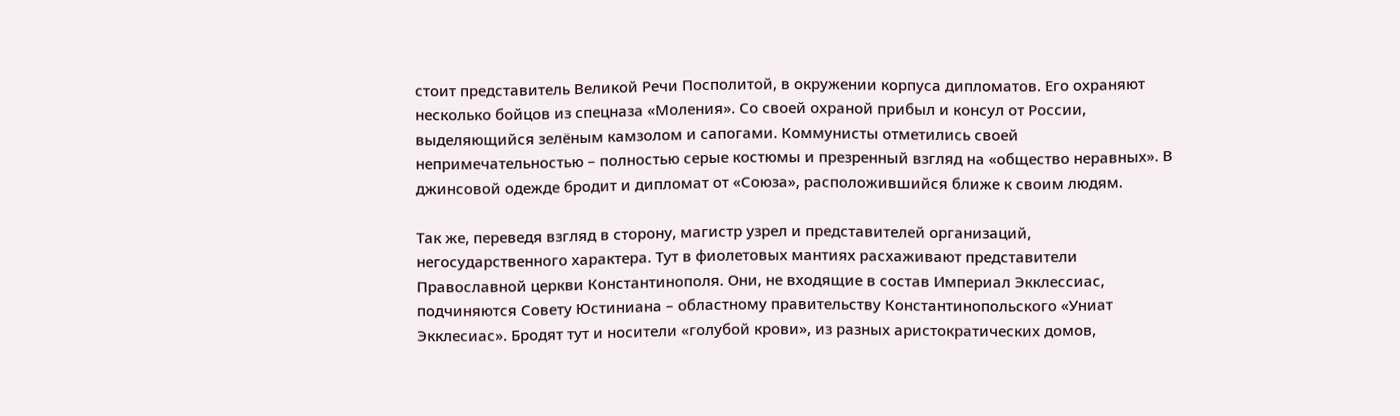стоит представитель Великой Речи Посполитой, в окружении корпуса дипломатов. Его охраняют несколько бойцов из спецназа «Моления». Со своей охраной прибыл и консул от России, выделяющийся зелёным камзолом и сапогами. Коммунисты отметились своей непримечательностью – полностью серые костюмы и презренный взгляд на «общество неравных». В джинсовой одежде бродит и дипломат от «Союза», расположившийся ближе к своим людям.

Так же, переведя взгляд в сторону, магистр узрел и представителей организаций, негосударственного характера. Тут в фиолетовых мантиях расхаживают представители Православной церкви Константинополя. Они, не входящие в состав Империал Экклессиас, подчиняются Совету Юстиниана – областному правительству Константинопольского «Униат Экклесиас». Бродят тут и носители «голубой крови», из разных аристократических домов,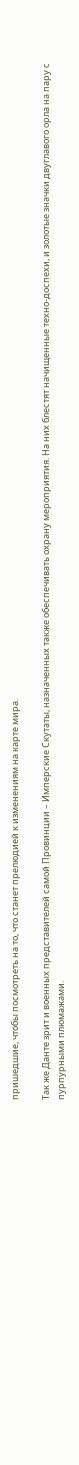пришедшие, чтобы посмотреть на то, что станет прелюдией к изменениям на карте мира.

Так же Данте зрит и военных представителей самой Провинции – Имперские Скутаты, назначенных также обеспечивать охрану мероприятия. На них блестят начищенные техно-доспехи, и золотые значки двуглавого орла на пару с пурпурными плюмажами.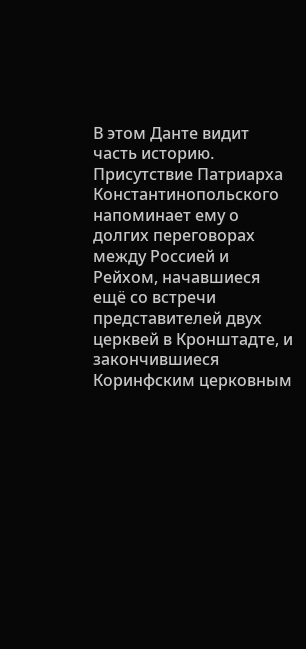В этом Данте видит часть историю. Присутствие Патриарха Константинопольского напоминает ему о долгих переговорах между Россией и Рейхом, начавшиеся ещё со встречи представителей двух церквей в Кронштадте, и закончившиеся Коринфским церковным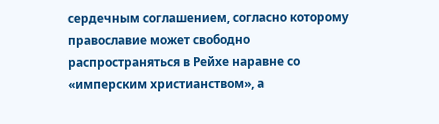сердечным соглашением, согласно которому православие может свободно распространяться в Рейхе наравне со «имперским христианством», а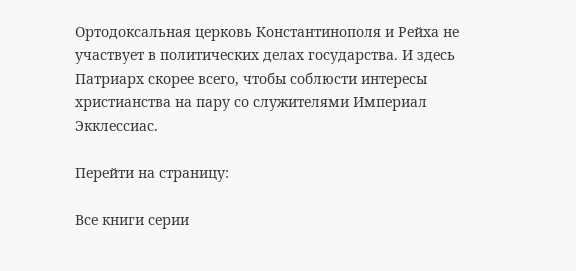Ортодоксальная церковь Константинополя и Рейха не участвует в политических делах государства. И здесь Патриарх скорее всего, чтобы соблюсти интересы христианства на пару со служителями Империал Экклессиас.

Перейти на страницу:

Все книги серии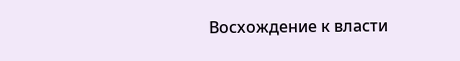Восхождение к власти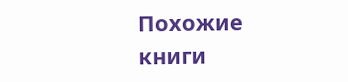Похожие книги